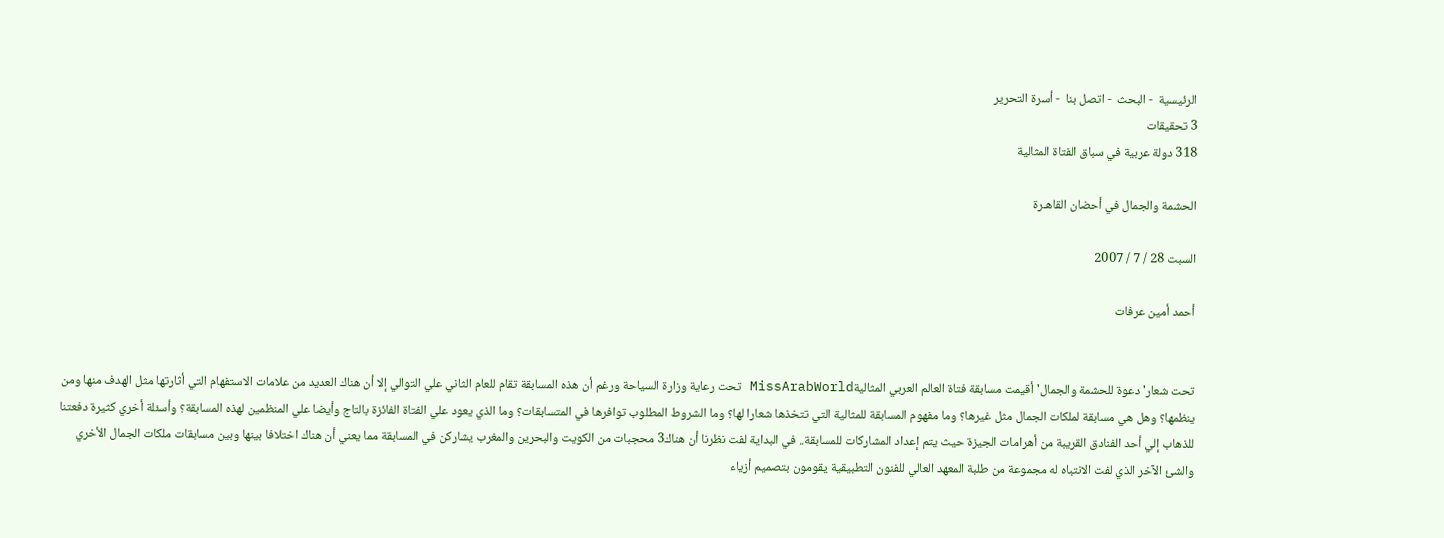الرئيسية  - البحث  - اتصل بنا  - أسرة التحرير
3 تحقيقات
318 دولة عربية في سباق الفتاة المثالية

الحشمة والجمال في أحضان القاهـرة

السبت 28 / 7 / 2007

أحمد أمين عرفات


تحت شعار' دعوة للحشمة والجمال' أقيمت مسابقة فتاة العالم العربي المثاليةMissArabWorld تحت رعاية وزارة السياحة ورغم أن هذه المسابقة تقام للعام الثاني علي التوالي إلا أن هناك العديد من علامات الاستفهام التي أثارتها مثل الهدف منها ومن ينظمها؟ وهل هي مسابقة لملكات الجمال مثل غيرها؟ وما مفهوم المسابقة للمثالية التي تتخذها شعارا لها؟ وما الشروط المطلوب توافرها في المتسابقات؟ وما الذي يعود علي الفتاة الفائزة بالتاج وأيضا علي المنظمين لهذه المسابقة؟ وأسئلة أخري كثيرة دفعتنا للذهاب إلي أحد الفنادق القريبة من أهرامات الجيزة حيث يتم إعداد المشاركات للمسابقة.. في البداية لفت نظرنا أن هناك3 محجبات من الكويت والبحرين والمغرب يشاركن في المسابقة مما يعني أن هناك اختلافا بينها وبين مسابقات ملكات الجمال الأخري والشئ الآخر الذي لفت الانتباه له مجموعة من طلبة المعهد العالي للفنون التطبيقية يقومون بتصميم أزياء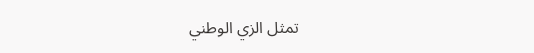تمثل الزي الوطني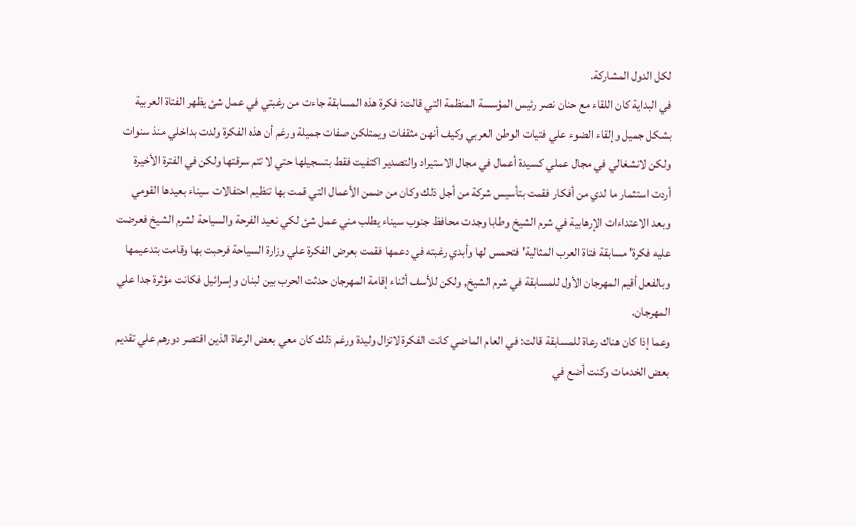لكل الدول المشاركة.
في البداية كان اللقاء مع حنان نصر رئيس المؤسسة المنظمة التي قالت: فكرة هذه المسابقة جاءت من رغبتي في عمل شئ يظهر الفتاة العربية بشكل جميل وإلقاء الضوء علي فتيات الوطن العربي وكيف أنهن مثقفات ويمتلكن صفات جميلة ورغم أن هذه الفكرة ولدت بداخلي منذ سنوات ولكن لانشغالي في مجال عملي كسيدة أعمال في مجال الاستيراد والتصدير اكتفيت فقط بتسجيلها حتي لا تتم سرقتها ولكن في الفترة الأخيرة أردت استثمار ما لدي من أفكار فقمت بتأسيس شركة من أجل ذلك وكان من ضمن الأعمال التي قمت بها تنظيم احتفالات سيناء بعيدها القومي وبعد الاعتداءات الإرهابية في شرم الشيخ وطابا وجدت محافظ جنوب سيناء يطلب مني عمل شئ لكي نعيد الفرحة والسياحة لشرم الشيخ فعرضت عليه فكرة' مسابقة فتاة العرب المثالية' فتحمس لها وأبدي رغبته في دعمها فقمت بعرض الفكرة علي وزارة السياحة فرحبت بها وقامت بتدعيمها وبالفعل أقيم المهرجان الأول للمسابقة في شرم الشيخ, ولكن للأسف أثناء إقامة المهرجان حدثت الحرب بين لبنان وإسرائيل فكانت مؤثرة جدا علي المهرجان.
وعما إذا كان هناك رعاة للمسابقة قالت: في العام الماضي كانت الفكرة لاتزال وليدة ورغم ذلك كان معي بعض الرعاة الذين اقتصر دورهم علي تقديم بعض الخدمات وكنت أضع في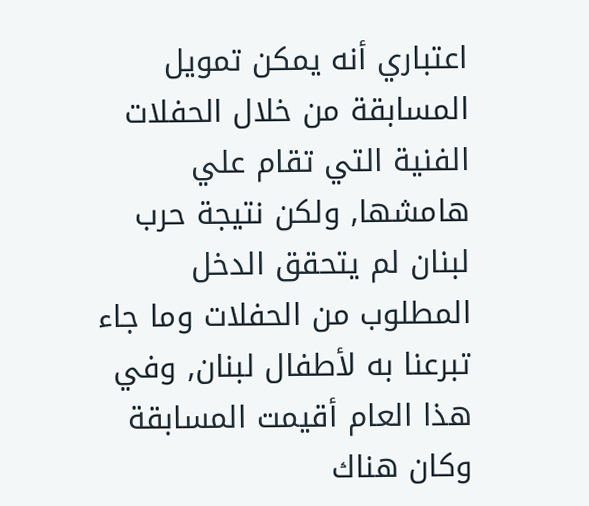اعتباري أنه يمكن تمويل المسابقة من خلال الحفلات الفنية التي تقام علي هامشها, ولكن نتيجة حرب لبنان لم يتحقق الدخل المطلوب من الحفلات وما جاء تبرعنا به لأطفال لبنان, وفي هذا العام أقيمت المسابقة وكان هناك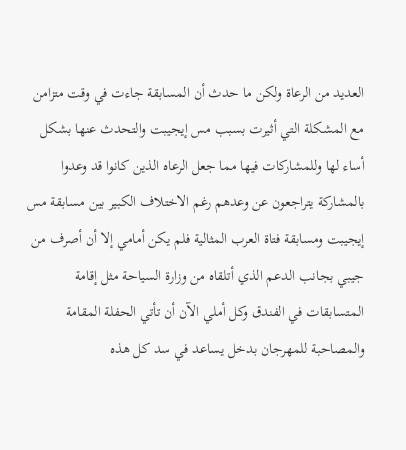العديد من الرعاة ولكن ما حدث أن المسابقة جاءت في وقت متزامن مع المشكلة التي أثيرت بسبب مس إيجيبت والتحدث عنها بشكل أساء لها وللمشاركات فيها مما جعل الرعاه الذين كانوا قد وعدوا بالمشاركة يتراجعون عن وعدهم رغم الاختلاف الكبير بين مسابقة مس إيجيبت ومسابقة فتاة العرب المثالية فلم يكن أمامي إلا أن أصرف من جيبي بجانب الدعم الذي أتلقاه من وزارة السياحة مثل إقامة المتسابقات في الفندق وكل أملي الآن أن تأتي الحفلة المقامة والمصاحبة للمهرجان بدخل يساعد في سد كل هذه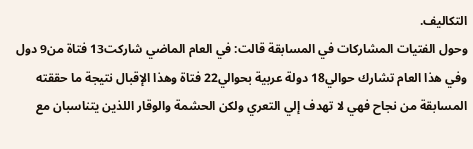التكاليف.
وحول الفتيات المشاركات في المسابقة قالت: في العام الماضي شاركت13 فتاة من9 دول وفي هذا العام تشارك حوالي18 دولة عربية بحوالي22 فتاة وهذا الإقبال نتيجة ما حققته المسابقة من نجاح فهي لا تهدف إلي التعري ولكن الحشمة والوقار اللذين يتناسبان مع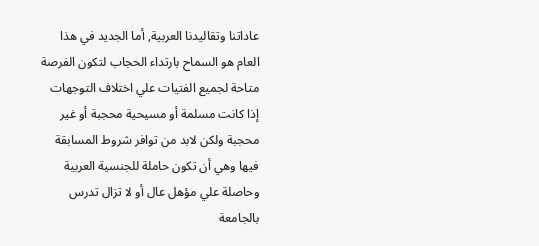عاداتنا وتقاليدنا العربية, أما الجديد في هذا العام هو السماح بارتداء الحجاب لتكون الفرصة متاحة لجميع الفتيات علي اختلاف التوجهات إذا كانت مسلمة أو مسيحية محجبة أو غير محجبة ولكن لابد من توافر شروط المسابقة فيها وهي أن تكون حاملة للجنسية العربية وحاصلة علي مؤهل عال أو لا تزال تدرس بالجامعة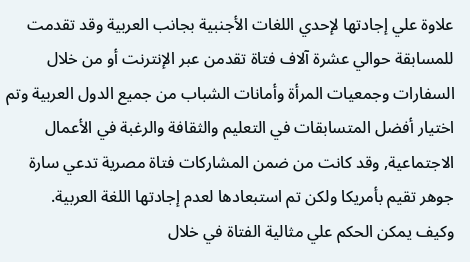علاوة علي إجادتها لإحدي اللغات الأجنبية بجانب العربية وقد تقدمت للمسابقة حوالي عشرة آلاف فتاة تقدمن عبر الإنترنت أو من خلال السفارات وجمعيات المرأة وأمانات الشباب من جميع الدول العربية وتم اختيار أفضل المتسابقات في التعليم والثقافة والرغبة في الأعمال الاجتماعية, وقد كانت من ضمن المشاركات فتاة مصرية تدعي سارة جوهر تقيم بأمريكا ولكن تم استبعادها لعدم إجادتها اللغة العربية.
وكيف يمكن الحكم علي مثالية الفتاة في خلال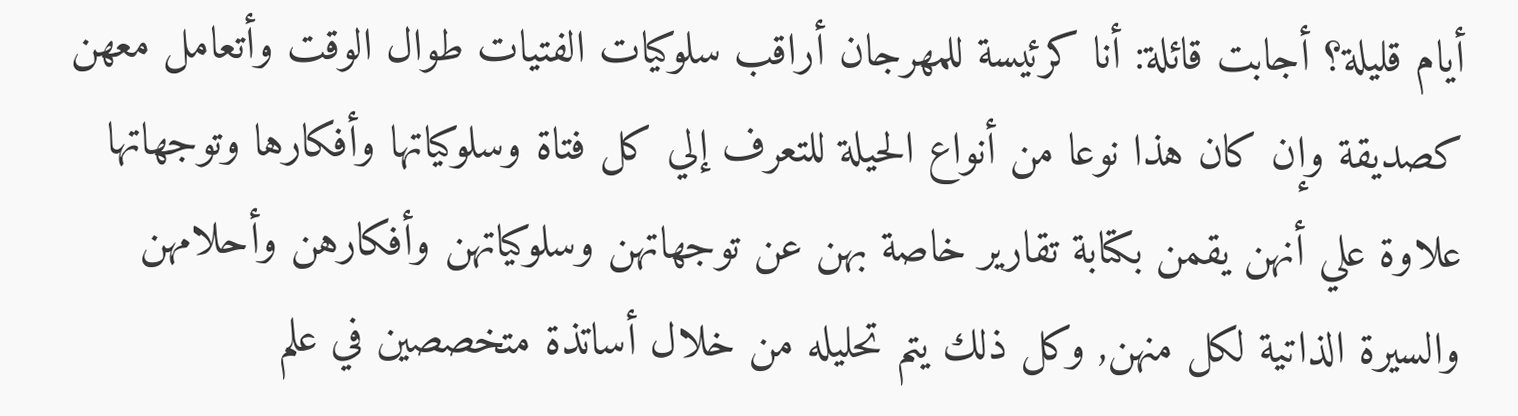أيام قليلة؟ أجابت قائلة: أنا كرئيسة للمهرجان أراقب سلوكيات الفتيات طوال الوقت وأتعامل معهن كصديقة وإن كان هذا نوعا من أنواع الحيلة للتعرف إلي كل فتاة وسلوكياتها وأفكارها وتوجهاتها علاوة علي أنهن يقمن بكتابة تقارير خاصة بهن عن توجهاتهن وسلوكياتهن وأفكارهن وأحلامهن والسيرة الذاتية لكل منهن, وكل ذلك يتم تحليله من خلال أساتذة متخصصين في علم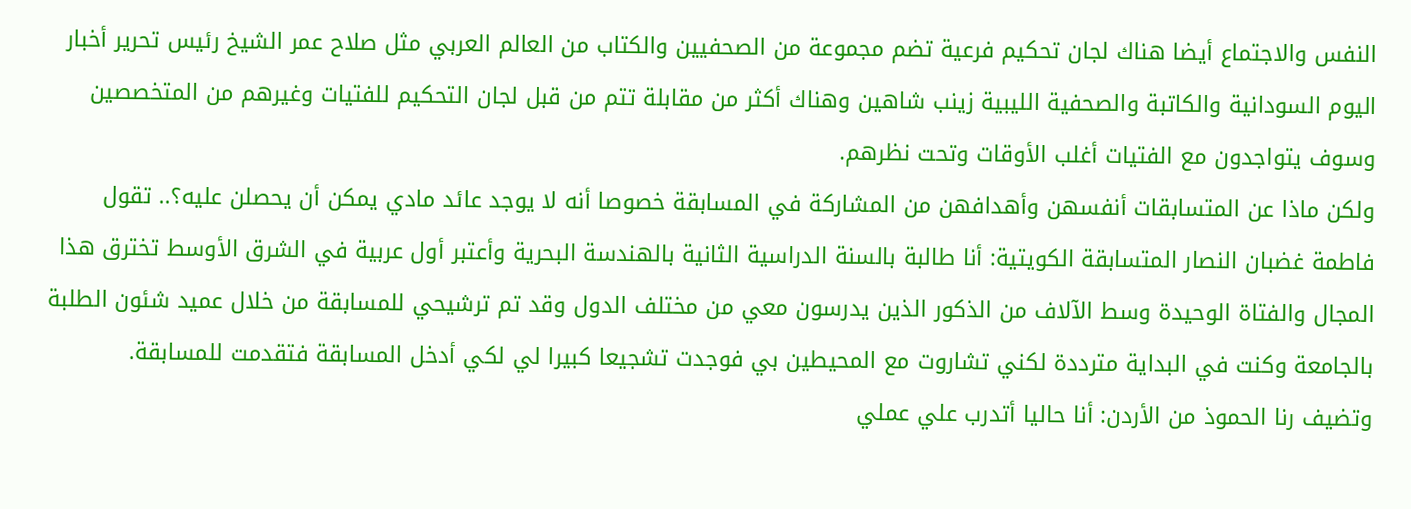النفس والاجتماع أيضا هناك لجان تحكيم فرعية تضم مجموعة من الصحفيين والكتاب من العالم العربي مثل صلاح عمر الشيخ رئيس تحرير أخبار اليوم السودانية والكاتبة والصحفية الليبية زينب شاهين وهناك أكثر من مقابلة تتم من قبل لجان التحكيم للفتيات وغيرهم من المتخصصين وسوف يتواجدون مع الفتيات أغلب الأوقات وتحت نظرهم.
ولكن ماذا عن المتسابقات أنفسهن وأهدافهن من المشاركة في المسابقة خصوصا أنه لا يوجد عائد مادي يمكن أن يحصلن عليه؟.. تقول فاطمة غضبان النصار المتسابقة الكويتية: أنا طالبة بالسنة الدراسية الثانية بالهندسة البحرية وأعتبر أول عربية في الشرق الأوسط تخترق هذا المجال والفتاة الوحيدة وسط الآلاف من الذكور الذين يدرسون معي من مختلف الدول وقد تم ترشيحي للمسابقة من خلال عميد شئون الطلبة بالجامعة وكنت في البداية مترددة لكني تشاروت مع المحيطين بي فوجدت تشجيعا كبيرا لي لكي أدخل المسابقة فتقدمت للمسابقة.
وتضيف رنا الحموذ من الأردن: أنا حاليا أتدرب علي عملي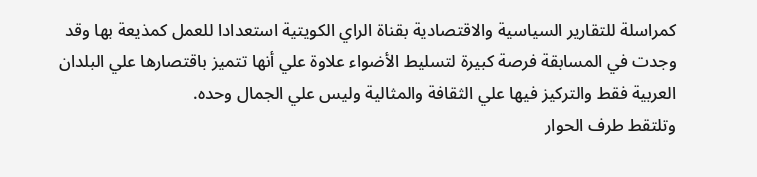كمراسلة للتقارير السياسية والاقتصادية بقناة الراي الكويتية استعدادا للعمل كمذيعة بها وقد وجدت في المسابقة فرصة كبيرة لتسليط الأضواء علاوة علي أنها تتميز باقتصارها علي البلدان العربية فقط والتركيز فيها علي الثقافة والمثالية وليس علي الجمال وحده.
وتلتقط طرف الحوار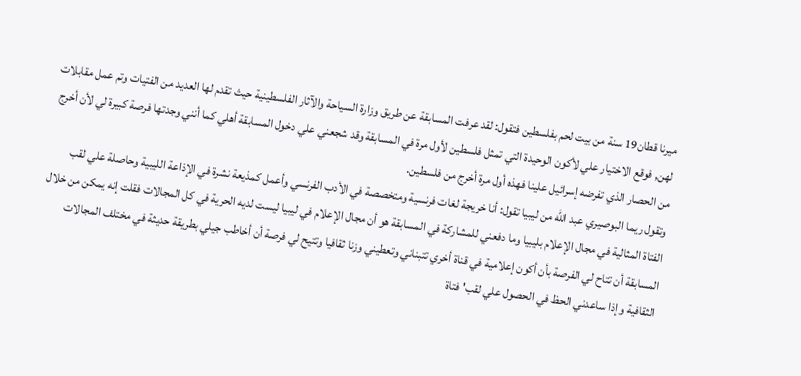ميرنا قطان19 سنة من بيت لحم بفلسطين فتقول: لقد عرفت المسابقة عن طريق وزارة السياحة والآثار الفلسطينية حيث تقدم لها العديد من الفتيات وتم عمل مقابلات لهن, فوقع الاختيار علي لأكون الوحيدة التي تمثل فلسطين لأول مرة في المسابقة وقد شجعني علي دخول المسابقة أهلي كما أنني وجدتها فرصة كبيرة لي لأن أخرج من الحصار الذي تفرضه إسرائيل علينا فهذه أول مرة أخرج من فلسطين.
وتقول ريما البوصيري عبد الله من ليبيا تقول: أنا خريجة لغات فرنسية ومتخصصة في الأدب الفرنسي وأعمل كمذيعة نشرة في الإذاعة الليبية وحاصلة علي لقب الفتاة المثالية في مجال الإعلام بليبيا وما دفعني للمشاركة في المسابقة هو أن مجال الإعلام في ليبيا ليست لديه الحرية في كل المجالات فقلت إنه يمكن من خلال المسابقة أن تتاح لي الفرصة بأن أكون إعلامية في قناة أخري تتبناني وتعطيني وزنا ثقافيا وتتيح لي فرصة أن أخاطب جيلي بطريقة حديثة في مختلف المجالات الثقافية وإذا ساعدني الحظ في الحصول علي لقب' فتاة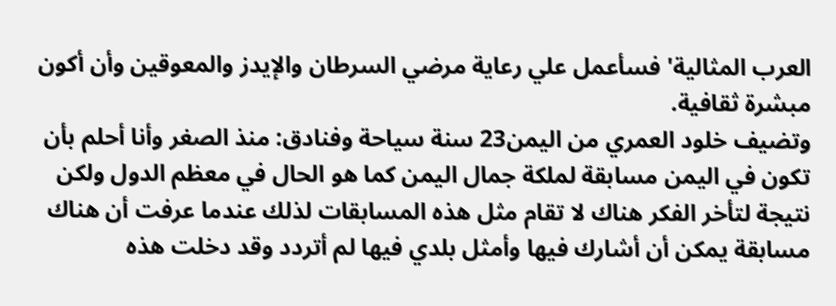العرب المثالية' فسأعمل علي رعاية مرضي السرطان والإيدز والمعوقين وأن أكون مبشرة ثقافية.
وتضيف خلود العمري من اليمن23 سنة سياحة وفنادق: منذ الصغر وأنا أحلم بأن تكون في اليمن مسابقة لملكة جمال اليمن كما هو الحال في معظم الدول ولكن نتيجة لتأخر الفكر هناك لا تقام مثل هذه المسابقات لذلك عندما عرفت أن هناك مسابقة يمكن أن أشارك فيها وأمثل بلدي فيها لم أتردد وقد دخلت هذه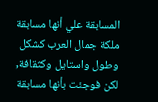المسابقة علي أنها مسابقة ملكة جمال العرب كشكل وطول واستايل وكثقافة, لكن فوجئت بأنها مسابقة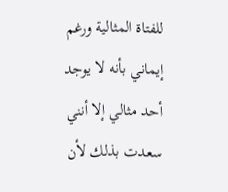للفتاة المثالية ورغم إيماني بأنه لا يوجد أحد مثالي إلا أنني سعدت بذلك لأن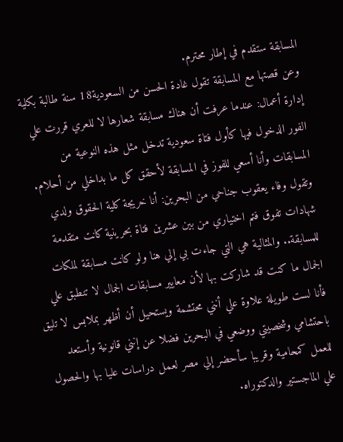المسابقة ستقدم في إطار محترم.
وعن قصتها مع المسابقة تقول غادة الحسن من السعودية18 سنة طالبة بكلية إدارة أعمال: عندما عرفت أن هناك مسابقة شعارها لا للعري قررت علي الفور الدخول فيها كأول فتاة سعودية تدخل مثل هذه النوعية من المسابقات وأنا أسعي للفوز في المسابقة لأحقق كل ما بداخلي من أحلام.
وتقول وفاء يعقوب جناحي من البحرين: أنا خريجة كلية الحقوق ولدي شهادات تفوق فتم اختياري من بين عشرين فتاة بحرينية كانت متقدمة للمسابقة.. والمثالية هي التي جاءت بي إلي هنا ولو كانت مسابقة لملكات الجمال ما كنت قد شاركت بها لأن معايير مسابقات الجمال لا تنطبق علي فأنا لست طويلة علاوة علي أنني محتشمة ويستحيل أن أظهر بملابس لا تليق باحتشامي وشخصيتي ووضعي في البحرين فضلا عن إنني قانونية وأستعد للعمل كمحامية وقريبا سأحضر إلي مصر لعمل دراسات عليا بها والحصول علي الماجستير والدكتوراه.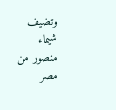وتضيف شيماء منصور من مصر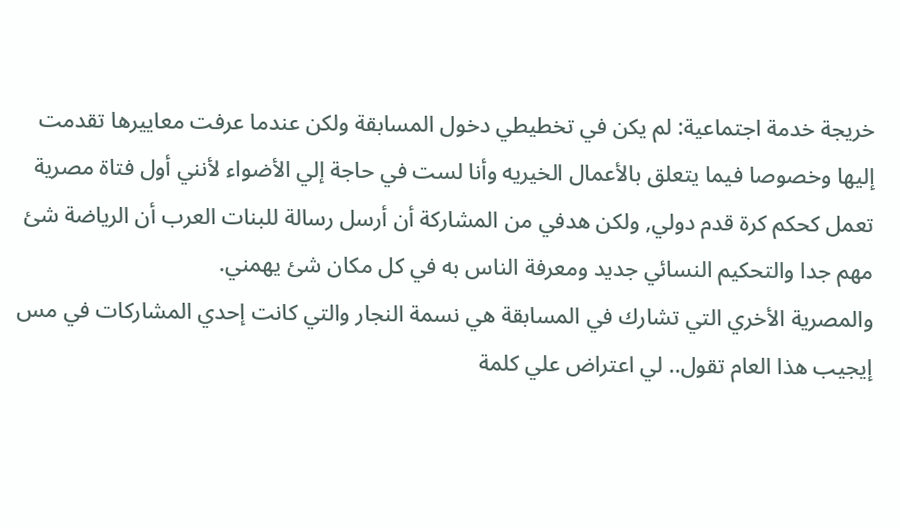خريجة خدمة اجتماعية: لم يكن في تخطيطي دخول المسابقة ولكن عندما عرفت معاييرها تقدمت إليها وخصوصا فيما يتعلق بالأعمال الخيريه وأنا لست في حاجة إلي الأضواء لأنني أول فتاة مصرية تعمل كحكم كرة قدم دولي, ولكن هدفي من المشاركة أن أرسل رسالة للبنات العرب أن الرياضة شئ مهم جدا والتحكيم النسائي جديد ومعرفة الناس به في كل مكان شئ يهمني.
والمصرية الأخري التي تشارك في المسابقة هي نسمة النجار والتي كانت إحدي المشاركات في مس إيجيب هذا العام تقول.. لي اعتراض علي كلمة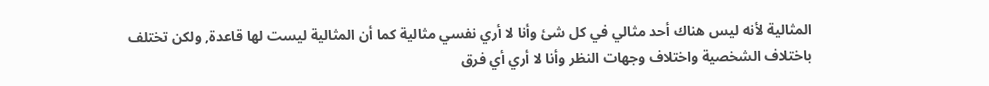المثالية لأنه ليس هناك أحد مثالي في كل شئ وأنا لا أري نفسي مثالية كما أن المثالية ليست لها قاعدة, ولكن تختلف باختلاف الشخصية واختلاف وجهات النظر وأنا لا أري أي فرق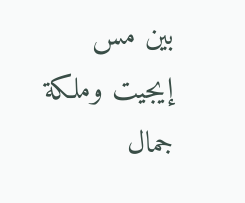بين مس إيجيت وملكة جمال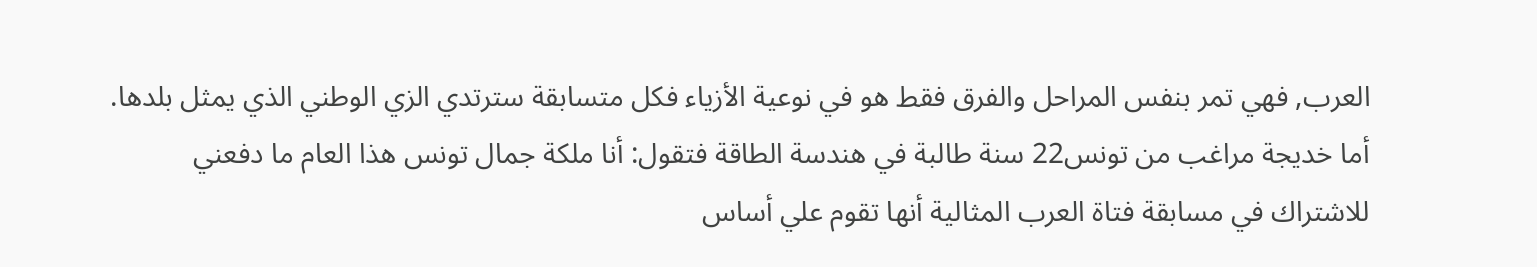العرب, فهي تمر بنفس المراحل والفرق فقط هو في نوعية الأزياء فكل متسابقة سترتدي الزي الوطني الذي يمثل بلدها.
أما خديجة مراغب من تونس22 سنة طالبة في هندسة الطاقة فتقول: أنا ملكة جمال تونس هذا العام ما دفعني للاشتراك في مسابقة فتاة العرب المثالية أنها تقوم علي أساس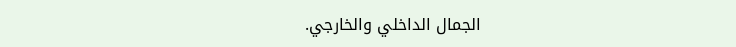الجمال الداخلي والخارجي.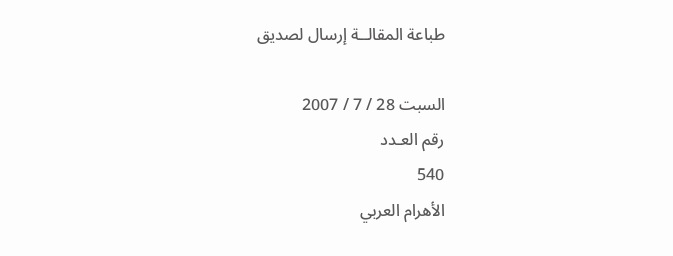طباعة المقالــة إرسال لصديق

السبت 28 / 7 / 2007
رقم العـدد
540
الأهرام العربي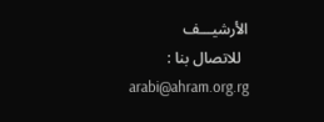الأرشيـــف
  للاتصال بنا : arabi@ahram.org.rg